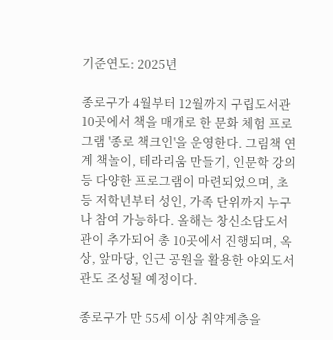기준연도: 2025년

종로구가 4월부터 12월까지 구립도서관 10곳에서 책을 매개로 한 문화 체험 프로그램 '종로 책크인'을 운영한다. 그림책 연계 책놀이, 테라리움 만들기, 인문학 강의 등 다양한 프로그램이 마련되었으며, 초등 저학년부터 성인, 가족 단위까지 누구나 참여 가능하다. 올해는 창신소담도서관이 추가되어 총 10곳에서 진행되며, 옥상, 앞마당, 인근 공원을 활용한 야외도서관도 조성될 예정이다.

종로구가 만 55세 이상 취약계층을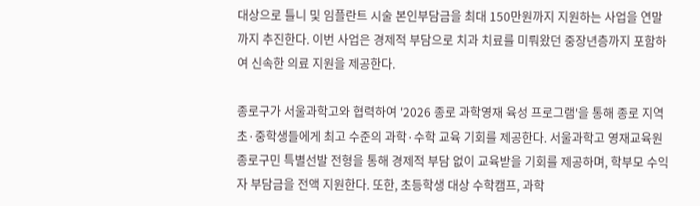대상으로 틀니 및 임플란트 시술 본인부담금을 최대 150만원까지 지원하는 사업을 연말까지 추진한다. 이번 사업은 경제적 부담으로 치과 치료를 미뤄왔던 중장년층까지 포함하여 신속한 의료 지원을 제공한다.

종로구가 서울과학고와 협력하여 '2026 종로 과학영재 육성 프로그램'을 통해 종로 지역 초·중학생들에게 최고 수준의 과학·수학 교육 기회를 제공한다. 서울과학고 영재교육원 종로구민 특별선발 전형을 통해 경제적 부담 없이 교육받을 기회를 제공하며, 학부모 수익자 부담금을 전액 지원한다. 또한, 초등학생 대상 수학캠프, 과학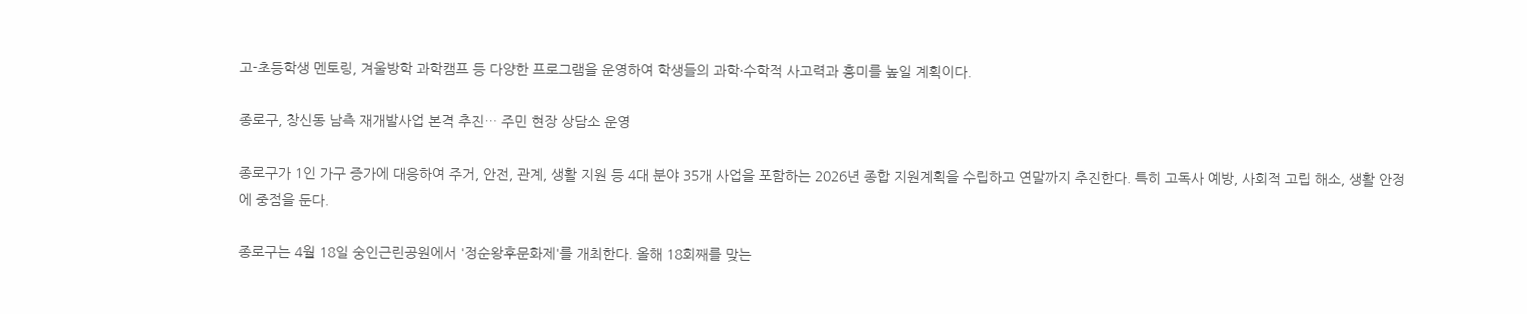고-초등학생 멘토링, 겨울방학 과학캠프 등 다양한 프로그램을 운영하여 학생들의 과학·수학적 사고력과 흥미를 높일 계획이다.

종로구, 창신동 남측 재개발사업 본격 추진… 주민 현장 상담소 운영

종로구가 1인 가구 증가에 대응하여 주거, 안전, 관계, 생활 지원 등 4대 분야 35개 사업을 포함하는 2026년 종합 지원계획을 수립하고 연말까지 추진한다. 특히 고독사 예방, 사회적 고립 해소, 생활 안정에 중점을 둔다.

종로구는 4월 18일 숭인근린공원에서 '정순왕후문화제'를 개최한다. 올해 18회째를 맞는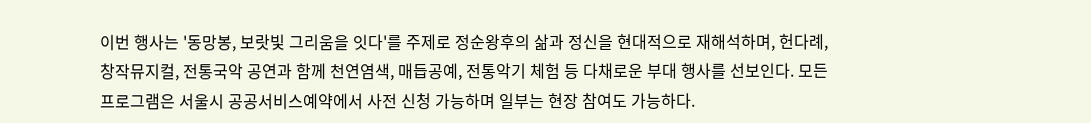이번 행사는 '동망봉, 보랏빛 그리움을 잇다'를 주제로 정순왕후의 삶과 정신을 현대적으로 재해석하며, 헌다례, 창작뮤지컬, 전통국악 공연과 함께 천연염색, 매듭공예, 전통악기 체험 등 다채로운 부대 행사를 선보인다. 모든 프로그램은 서울시 공공서비스예약에서 사전 신청 가능하며 일부는 현장 참여도 가능하다.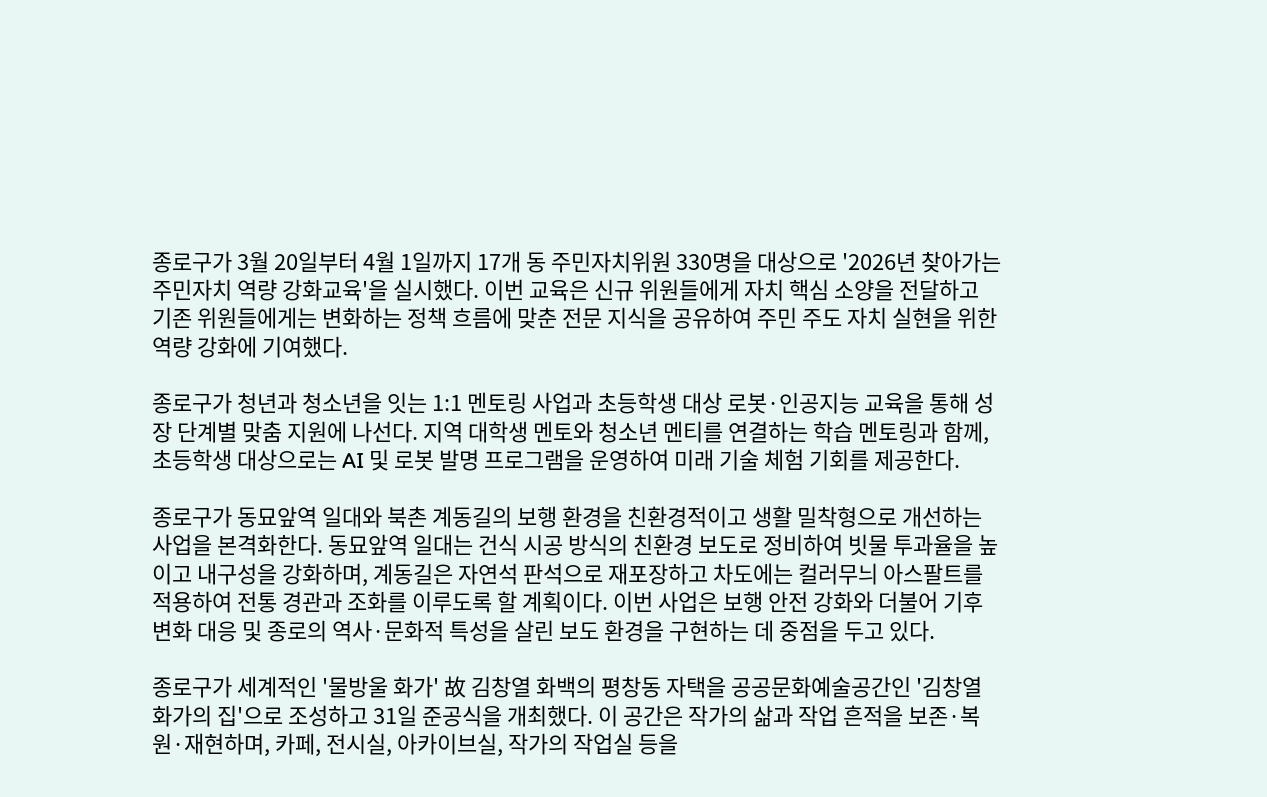종로구가 3월 20일부터 4월 1일까지 17개 동 주민자치위원 330명을 대상으로 '2026년 찾아가는 주민자치 역량 강화교육'을 실시했다. 이번 교육은 신규 위원들에게 자치 핵심 소양을 전달하고 기존 위원들에게는 변화하는 정책 흐름에 맞춘 전문 지식을 공유하여 주민 주도 자치 실현을 위한 역량 강화에 기여했다.

종로구가 청년과 청소년을 잇는 1:1 멘토링 사업과 초등학생 대상 로봇·인공지능 교육을 통해 성장 단계별 맞춤 지원에 나선다. 지역 대학생 멘토와 청소년 멘티를 연결하는 학습 멘토링과 함께, 초등학생 대상으로는 AI 및 로봇 발명 프로그램을 운영하여 미래 기술 체험 기회를 제공한다.

종로구가 동묘앞역 일대와 북촌 계동길의 보행 환경을 친환경적이고 생활 밀착형으로 개선하는 사업을 본격화한다. 동묘앞역 일대는 건식 시공 방식의 친환경 보도로 정비하여 빗물 투과율을 높이고 내구성을 강화하며, 계동길은 자연석 판석으로 재포장하고 차도에는 컬러무늬 아스팔트를 적용하여 전통 경관과 조화를 이루도록 할 계획이다. 이번 사업은 보행 안전 강화와 더불어 기후 변화 대응 및 종로의 역사·문화적 특성을 살린 보도 환경을 구현하는 데 중점을 두고 있다.

종로구가 세계적인 '물방울 화가' 故 김창열 화백의 평창동 자택을 공공문화예술공간인 '김창열 화가의 집'으로 조성하고 31일 준공식을 개최했다. 이 공간은 작가의 삶과 작업 흔적을 보존·복원·재현하며, 카페, 전시실, 아카이브실, 작가의 작업실 등을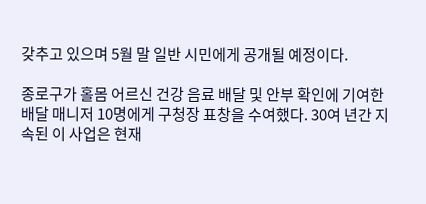갖추고 있으며 5월 말 일반 시민에게 공개될 예정이다.

종로구가 홀몸 어르신 건강 음료 배달 및 안부 확인에 기여한 배달 매니저 10명에게 구청장 표창을 수여했다. 30여 년간 지속된 이 사업은 현재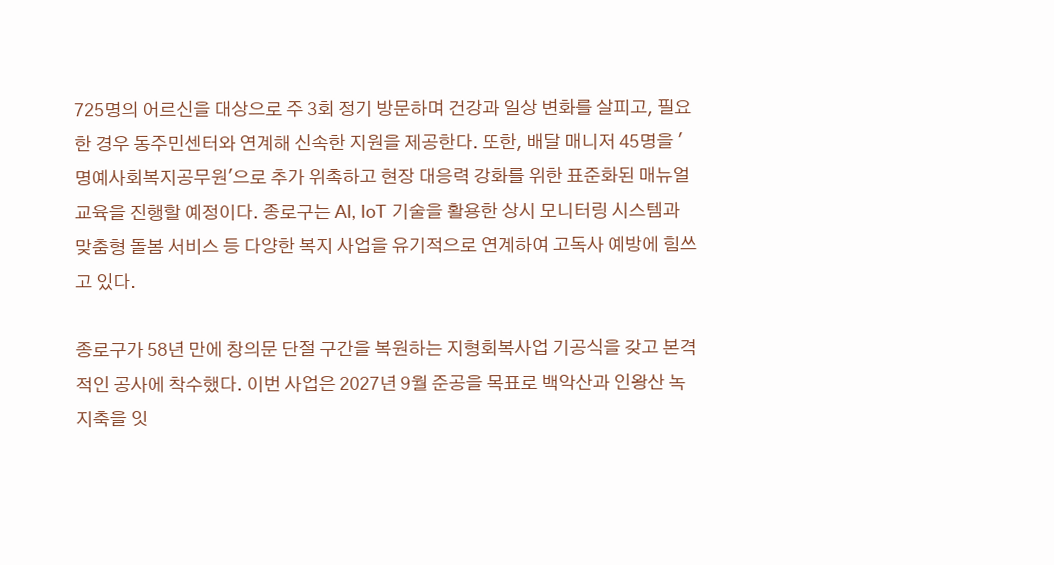725명의 어르신을 대상으로 주 3회 정기 방문하며 건강과 일상 변화를 살피고, 필요한 경우 동주민센터와 연계해 신속한 지원을 제공한다. 또한, 배달 매니저 45명을 '명예사회복지공무원'으로 추가 위촉하고 현장 대응력 강화를 위한 표준화된 매뉴얼 교육을 진행할 예정이다. 종로구는 AI, IoT 기술을 활용한 상시 모니터링 시스템과 맞춤형 돌봄 서비스 등 다양한 복지 사업을 유기적으로 연계하여 고독사 예방에 힘쓰고 있다.

종로구가 58년 만에 창의문 단절 구간을 복원하는 지형회복사업 기공식을 갖고 본격적인 공사에 착수했다. 이번 사업은 2027년 9월 준공을 목표로 백악산과 인왕산 녹지축을 잇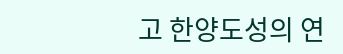고 한양도성의 연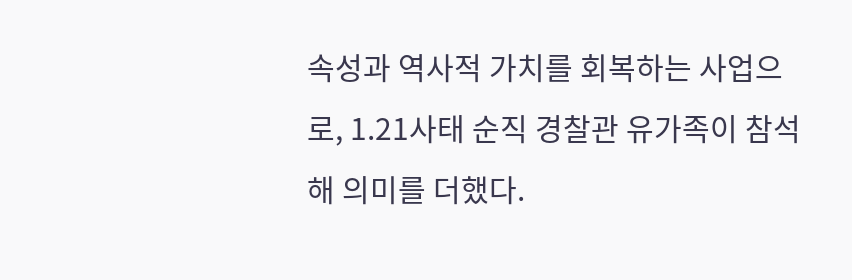속성과 역사적 가치를 회복하는 사업으로, 1.21사태 순직 경찰관 유가족이 참석해 의미를 더했다.